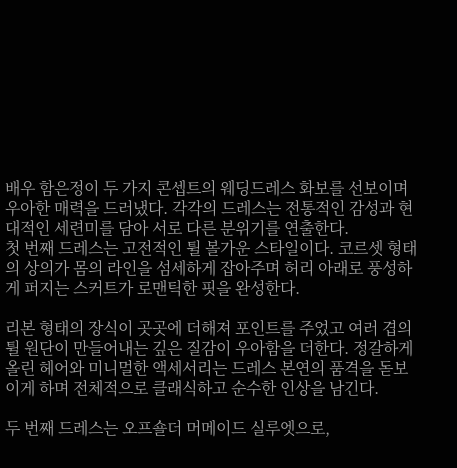배우 함은정이 두 가지 콘셉트의 웨딩드레스 화보를 선보이며 우아한 매력을 드러냈다. 각각의 드레스는 전통적인 감성과 현대적인 세련미를 담아 서로 다른 분위기를 연출한다.
첫 번째 드레스는 고전적인 튈 볼가운 스타일이다. 코르셋 형태의 상의가 몸의 라인을 섬세하게 잡아주며 허리 아래로 풍성하게 퍼지는 스커트가 로맨틱한 핏을 완성한다.

리본 형태의 장식이 곳곳에 더해져 포인트를 주었고 여러 겹의 튈 원단이 만들어내는 깊은 질감이 우아함을 더한다. 정갈하게 올린 헤어와 미니멀한 액세서리는 드레스 본연의 품격을 돋보이게 하며 전체적으로 클래식하고 순수한 인상을 남긴다.

두 번째 드레스는 오프숄더 머메이드 실루엣으로,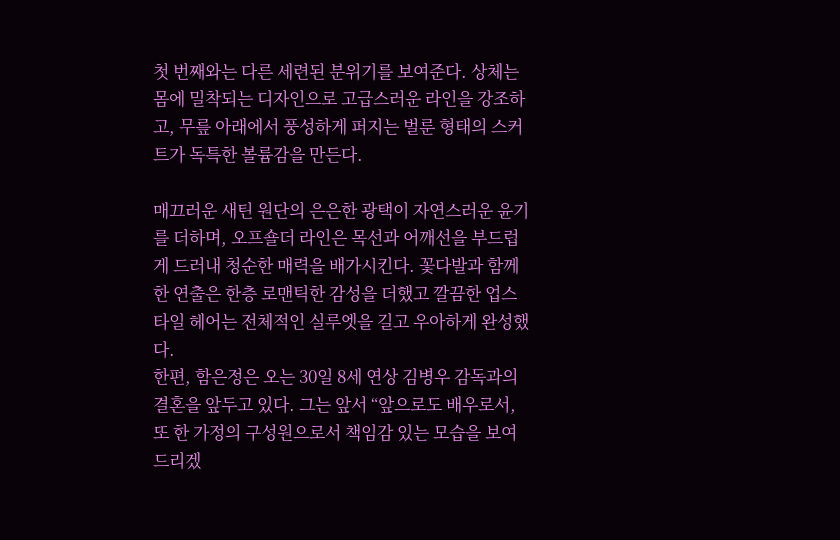첫 번째와는 다른 세련된 분위기를 보여준다. 상체는 몸에 밀착되는 디자인으로 고급스러운 라인을 강조하고, 무릎 아래에서 풍성하게 퍼지는 벌룬 형태의 스커트가 독특한 볼륨감을 만든다.

매끄러운 새틴 원단의 은은한 광택이 자연스러운 윤기를 더하며, 오프숄더 라인은 목선과 어깨선을 부드럽게 드러내 청순한 매력을 배가시킨다. 꽃다발과 함께한 연출은 한층 로맨틱한 감성을 더했고 깔끔한 업스타일 헤어는 전체적인 실루엣을 길고 우아하게 완성했다.
한편, 함은정은 오는 30일 8세 연상 김병우 감독과의 결혼을 앞두고 있다. 그는 앞서 “앞으로도 배우로서, 또 한 가정의 구성원으로서 책임감 있는 모습을 보여드리겠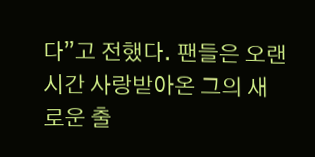다”고 전했다. 팬들은 오랜 시간 사랑받아온 그의 새로운 출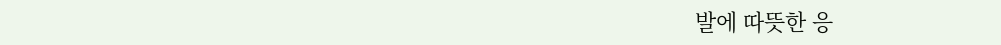발에 따뜻한 응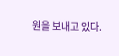원을 보내고 있다.